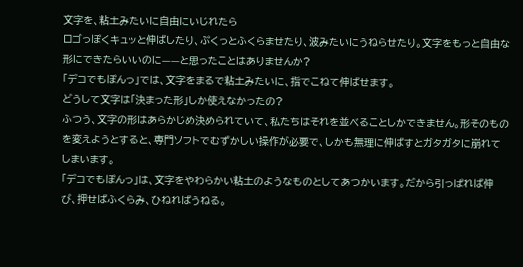文字を、粘土みたいに自由にいじれたら
ロゴっぽくキュッと伸ばしたり、ぷくっとふくらませたり、波みたいにうねらせたり。文字をもっと自由な形にできたらいいのに——と思ったことはありませんか?
「デコでもぽんっ」では、文字をまるで粘土みたいに、指でこねて伸ばせます。
どうして文字は「決まった形」しか使えなかったの?
ふつう、文字の形はあらかじめ決められていて、私たちはそれを並べることしかできません。形そのものを変えようとすると、専門ソフトでむずかしい操作が必要で、しかも無理に伸ばすとガタガタに崩れてしまいます。
「デコでもぽんっ」は、文字をやわらかい粘土のようなものとしてあつかいます。だから引っぱれば伸び、押せばふくらみ、ひねればうねる。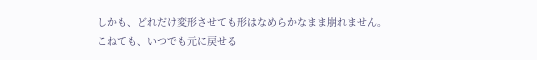しかも、どれだけ変形させても形はなめらかなまま崩れません。
こねても、いつでも元に戻せる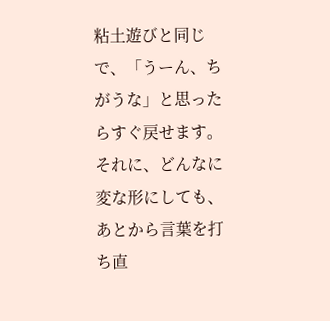粘土遊びと同じで、「うーん、ちがうな」と思ったらすぐ戻せます。それに、どんなに変な形にしても、あとから言葉を打ち直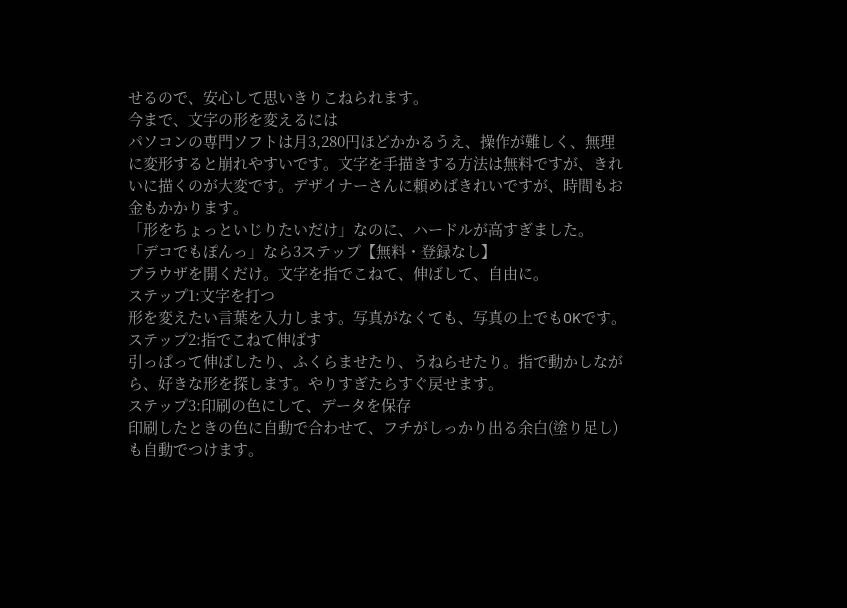せるので、安心して思いきりこねられます。
今まで、文字の形を変えるには
パソコンの専門ソフトは月3,280円ほどかかるうえ、操作が難しく、無理に変形すると崩れやすいです。文字を手描きする方法は無料ですが、きれいに描くのが大変です。デザイナーさんに頼めばきれいですが、時間もお金もかかります。
「形をちょっといじりたいだけ」なのに、ハードルが高すぎました。
「デコでもぽんっ」なら3ステップ【無料・登録なし】
ブラウザを開くだけ。文字を指でこねて、伸ばして、自由に。
ステップ1:文字を打つ
形を変えたい言葉を入力します。写真がなくても、写真の上でもOKです。
ステップ2:指でこねて伸ばす
引っぱって伸ばしたり、ふくらませたり、うねらせたり。指で動かしながら、好きな形を探します。やりすぎたらすぐ戻せます。
ステップ3:印刷の色にして、データを保存
印刷したときの色に自動で合わせて、フチがしっかり出る余白(塗り足し)も自動でつけます。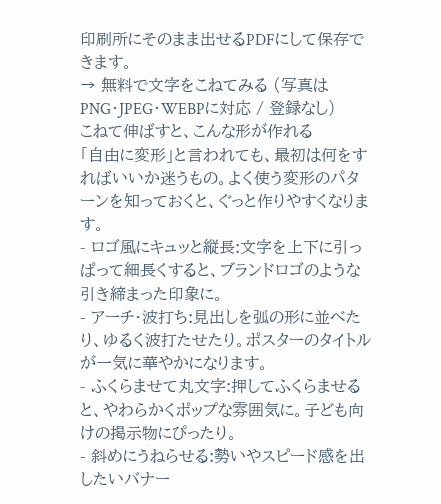印刷所にそのまま出せるPDFにして保存できます。
→ 無料で文字をこねてみる (写真はPNG・JPEG・WEBPに対応 / 登録なし)
こねて伸ばすと、こんな形が作れる
「自由に変形」と言われても、最初は何をすればいいか迷うもの。よく使う変形のパターンを知っておくと、ぐっと作りやすくなります。
- ロゴ風にキュッと縦長:文字を上下に引っぱって細長くすると、ブランドロゴのような引き締まった印象に。
- アーチ・波打ち:見出しを弧の形に並べたり、ゆるく波打たせたり。ポスターのタイトルが一気に華やかになります。
- ふくらませて丸文字:押してふくらませると、やわらかくポップな雰囲気に。子ども向けの掲示物にぴったり。
- 斜めにうねらせる:勢いやスピード感を出したいバナー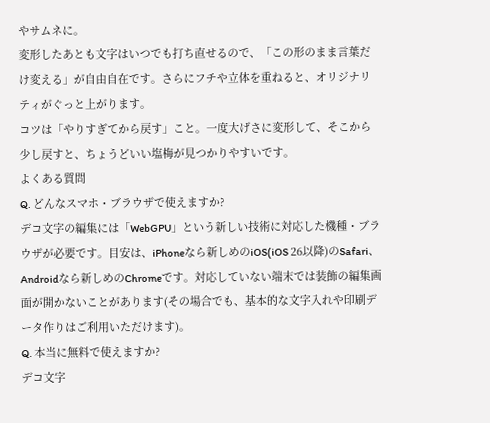やサムネに。
変形したあとも文字はいつでも打ち直せるので、「この形のまま言葉だけ変える」が自由自在です。さらにフチや立体を重ねると、オリジナリティがぐっと上がります。
コツは「やりすぎてから戻す」こと。一度大げさに変形して、そこから少し戻すと、ちょうどいい塩梅が見つかりやすいです。
よくある質問
Q. どんなスマホ・ブラウザで使えますか?
デコ文字の編集には「WebGPU」という新しい技術に対応した機種・ブラウザが必要です。目安は、iPhoneなら新しめのiOS(iOS 26以降)のSafari、Androidなら新しめのChromeです。対応していない端末では装飾の編集画面が開かないことがあります(その場合でも、基本的な文字入れや印刷データ作りはご利用いただけます)。
Q. 本当に無料で使えますか?
デコ文字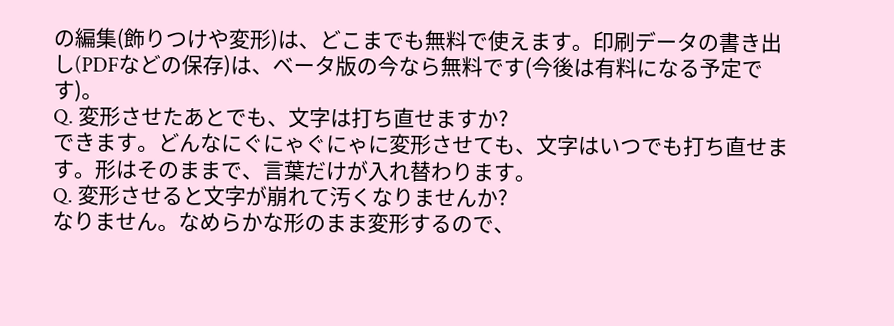の編集(飾りつけや変形)は、どこまでも無料で使えます。印刷データの書き出し(PDFなどの保存)は、ベータ版の今なら無料です(今後は有料になる予定です)。
Q. 変形させたあとでも、文字は打ち直せますか?
できます。どんなにぐにゃぐにゃに変形させても、文字はいつでも打ち直せます。形はそのままで、言葉だけが入れ替わります。
Q. 変形させると文字が崩れて汚くなりませんか?
なりません。なめらかな形のまま変形するので、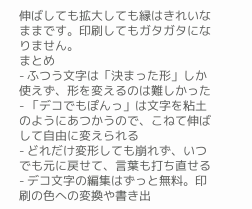伸ばしても拡大しても縁はきれいなままです。印刷してもガタガタになりません。
まとめ
- ふつう文字は「決まった形」しか使えず、形を変えるのは難しかった
- 「デコでもぽんっ」は文字を粘土のようにあつかうので、こねて伸ばして自由に変えられる
- どれだけ変形しても崩れず、いつでも元に戻せて、言葉も打ち直せる
- デコ文字の編集はずっと無料。印刷の色への変換や書き出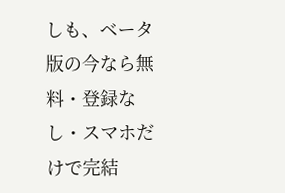しも、ベータ版の今なら無料・登録なし・スマホだけで完結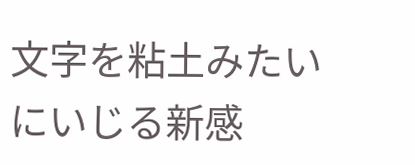文字を粘土みたいにいじる新感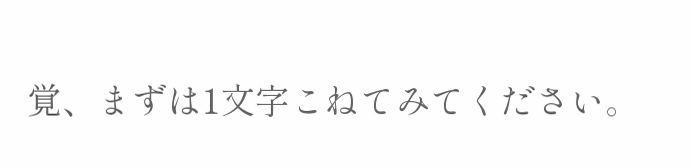覚、まずは1文字こねてみてください。